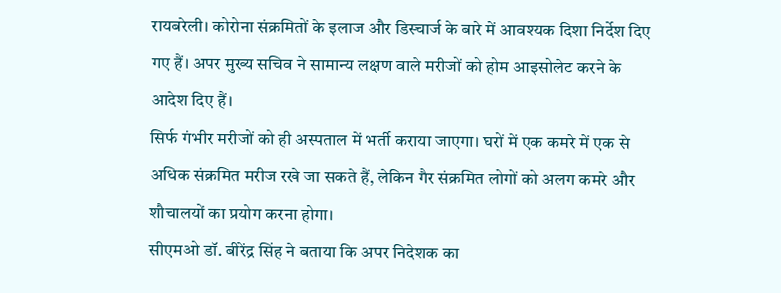रायबरेली। कोरोना संक्रमितों के इलाज और डिस्चार्ज के बारे में आवश्यक दिशा निर्देश दिए गए हैं। अपर मुख्य सचिव ने सामान्य लक्षण वाले मरीजों को होम आइसोलेट करने के आदेश दिए हैं।
सिर्फ गंभीर मरीजों को ही अस्पताल में भर्ती कराया जाएगा। घरों में एक कमरे में एक से अधिक संक्रमित मरीज रखे जा सकते हैं, लेकिन गैर संक्रमित लोगों को अलग कमरे और शौचालयों का प्रयोग करना होगा।
सीएमओ डॉ. बीरेंद्र सिंह ने बताया कि अपर निदेशक का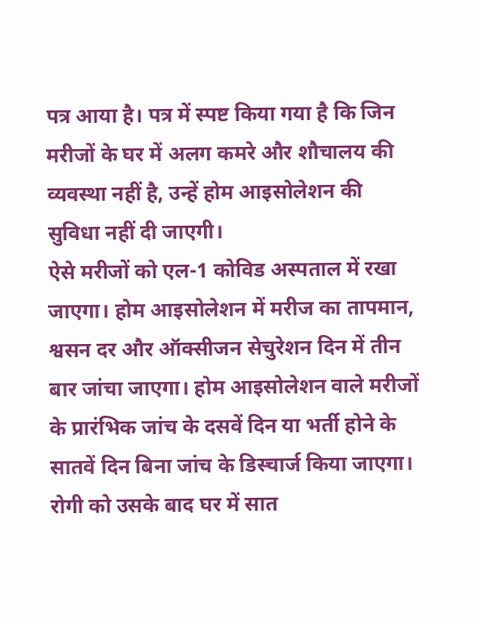पत्र आया है। पत्र में स्पष्ट किया गया है कि जिन मरीजों के घर में अलग कमरे और शौचालय की व्यवस्था नहीं है, उन्हें होम आइसोलेशन की सुविधा नहीं दी जाएगी।
ऐसे मरीजों को एल-1 कोविड अस्पताल में रखा जाएगा। होम आइसोलेशन में मरीज का तापमान, श्वसन दर और ऑक्सीजन सेचुरेशन दिन में तीन बार जांचा जाएगा। होम आइसोलेशन वाले मरीजों के प्रारंभिक जांच के दसवें दिन या भर्ती होने के सातवें दिन बिना जांच के डिस्चार्ज किया जाएगा। रोगी को उसके बाद घर में सात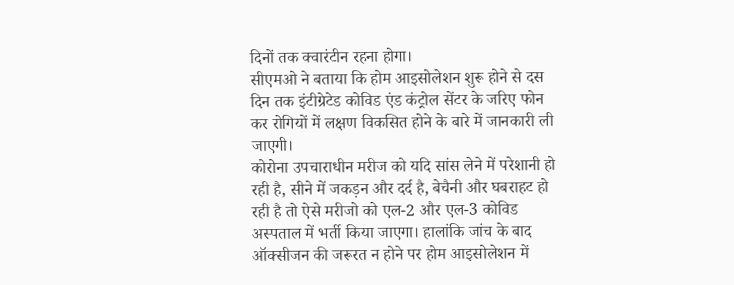दिनों तक क्वारंटीन रहना होगा।
सीएमओ ने बताया कि होम आइसोलेशन शुरू होने से दस दिन तक इंटीग्रेटेड कोविड एंड कंट्रोल सेंटर के जरिए फोन कर रोगियों में लक्षण विकसित होने के बारे में जानकारी ली जाएगी।
कोरोना उपचाराधीन मरीज को यदि सांस लेने में परेशानी हो रही है, सीने में जकड़न और दर्द है, बेचैनी और घबराहट हो रही है तो ऐसे मरीजो को एल-2 और एल-3 कोविड अस्पताल में भर्ती किया जाएगा। हालांकि जांच के बाद ऑक्सीजन की जरूरत न होने पर होम आइसोलेशन में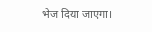भेज दिया जाएगा।